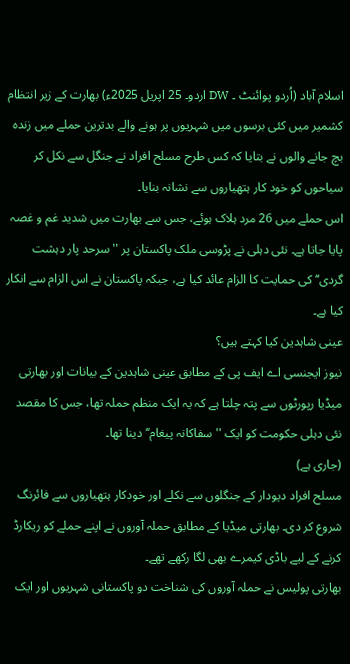اسلام آباد (اُردو پوائنٹ ۔ DW اردو۔ 25 اپریل 2025ء) بھارت کے زیر انتظام کشمیر میں کئی برسوں میں شہریوں پر ہونے والے بدترین حملے میں زندہ بچ جانے والوں نے بتایا کہ کس طرح مسلح افراد نے جنگل سے نکل کر سیاحوں کو خود کار ہتھیاروں سے نشانہ بنایا۔
اس حملے میں 26 مرد ہلاک ہوئے، جس سے بھارت میں شدید غم و غصہ پایا جاتا ہے۔ نئی دہلی نے پڑوسی ملک پاکستان پر ''سرحد پار دہشت گردی‘‘ کی حمایت کا الزام عائد کیا ہے، جبکہ پاکستان نے اس الزام سے انکار کیا ہے۔
عینی شاہدین کیا کہتے ہیں؟
نیوز ایجنسی اے ایف پی کے مطابق عینی شاہدین کے بیانات اور بھارتی میڈیا رپورٹوں سے پتہ چلتا ہے کہ یہ ایک منظم حملہ تھا، جس کا مقصد نئی دہلی حکومت کو ایک ''سفاکانہ پیغام‘‘ دینا تھا۔
(جاری ہے)
مسلح افراد دیودار کے جنگلوں سے نکلے اور خودکار ہتھیاروں سے فائرنگ شروع کر دی۔ بھارتی میڈیا کے مطابق حملہ آوروں نے اپنے حملے کو ریکارڈ کرنے کے لیے باڈی کیمرے بھی لگا رکھے تھے۔
بھارتی پولیس نے حملہ آوروں کی شناخت دو پاکستانی شہریوں اور ایک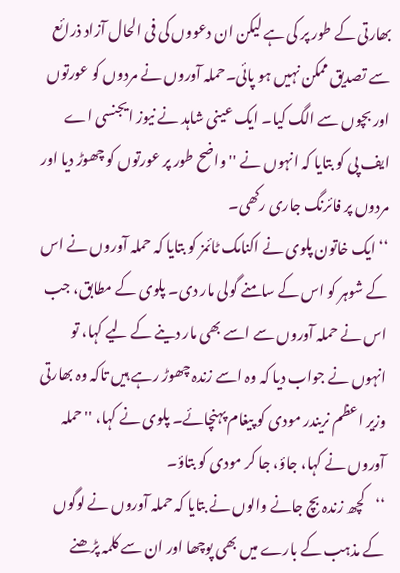بھارتی کے طور پر کی ہے لیکن ان دعووں کی فی الحال آزاد ذرائع سے تصدیق ممکن نہیں ہو پائی۔حملہ آوروں نے مردوں کو عورتوں اور بچوں سے الگ کیا۔ ایک عینی شاہد نے نیوز ایجنسی اے ایف پی کو بتایا کہ انہوں نے ''واضح طور پر عورتوں کو چھوڑ دیا اور مردوں پر فائرنگ جاری رکھی۔
‘‘ایک خاتون پلوی نے اکنامک ٹائمز کو بتایا کہ حملہ آوروں نے اس کے شوہر کو اس کے سامنے گولی مار دی۔ پلوی کے مطابق، جب اس نے حملہ آوروں سے اسے بھی مار دینے کے لیے کہا، تو انہوں نے جواب دیا کہ وہ اسے زندہ چھوڑ رہے ہیں تاکہ وہ بھارتی وزیر اعظم نریندر مودی کو پیغام پہنچائے۔ پلوی نے کہا، ''حملہ آوروں نے کہا، جاؤ، جا کر مودی کو بتاؤ۔
‘‘کچھ زندہ بچ جانے والوں نے بتایا کہ حملہ آوروں نے لوگوں کے مذہب کے بارے میں بھی پوچھا اور ان سے کلمہ پڑھنے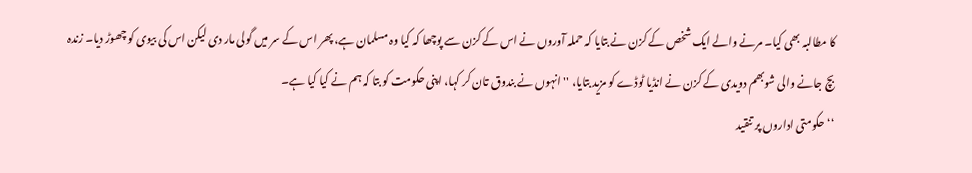کا مطالبہ بھی کیا۔ مرنے والے ایک شخص کے کزن نے بتایا کہ حملہ آوروں نے اس کے کزن سے پوچھا کہ کیا وہ مسلمان ہے، پھر اس کے سر میں گولی مار دی لیکن اس کی بیوی کو چھوڑ دیا۔ زندہ بچ جانے والی شوبھم دویدی کے کزن نے انڈیا ٹوڈے کو مزید بتایا، ''انہوں نے بندوق تان کر کہا، اپنی حکومت کو بتا کہ ہم نے کیا کیا ہے۔
‘‘حکومتی اداروں پر تنقید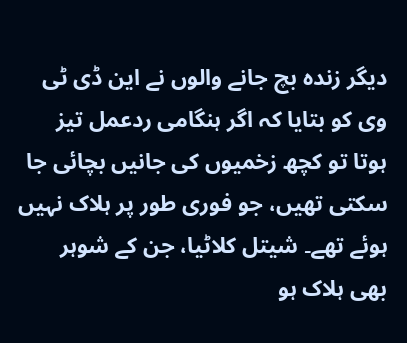دیگر زندہ بچ جانے والوں نے این ڈی ٹی وی کو بتایا کہ اگر ہنگامی ردعمل تیز ہوتا تو کچھ زخمیوں کی جانیں بچائی جا سکتی تھیں، جو فوری طور پر ہلاک نہیں ہوئے تھے۔ شیتل کلاٹیا، جن کے شوہر بھی ہلاک ہو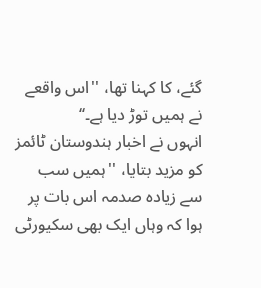گئے، کا کہنا تھا، ''اس واقعے نے ہمیں توڑ دیا ہے۔‘‘
انہوں نے اخبار ہندوستان ٹائمز کو مزید بتایا، ''ہمیں سب سے زیادہ صدمہ اس بات پر ہوا کہ وہاں ایک بھی سکیورٹی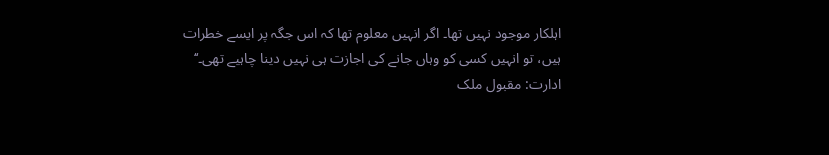اہلکار موجود نہیں تھا۔ اگر انہیں معلوم تھا کہ اس جگہ پر ایسے خطرات ہیں، تو انہیں کسی کو وہاں جانے کی اجازت ہی نہیں دینا چاہیے تھی۔‘‘
ادارت: مقبول ملک